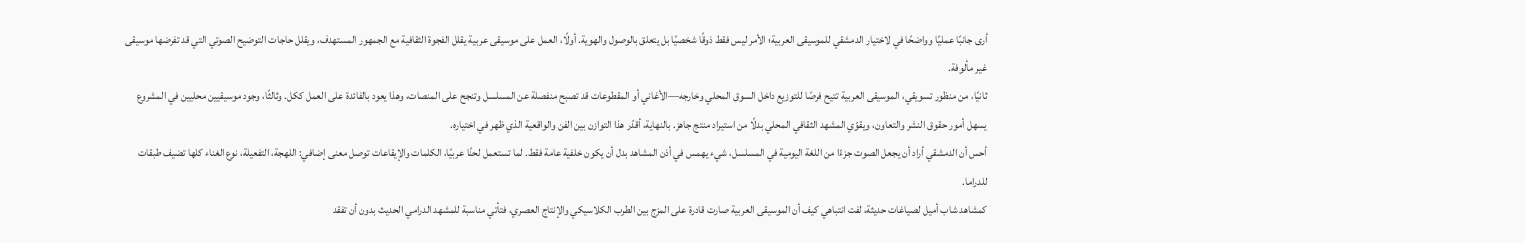أرى جانبًا عمليًا وواضحًا في لاختيار الدمشقي للموسيقى العربية؛ الأمر ليس فقط ذوقًا شخصيًا بل يتعلق بالوصول والهوية. أولًا، العمل على موسيقى عربية يقلل الفجوة الثقافية مع الجمهور المستهدف، ويقلل حاجات التوضيح الصوتي التي قد تفرضها موسيقى غير مألوفة.
ثانيًا، من منظور تسويقي، الموسيقى العربية تتيح فرصًا للتوزيع داخل السوق المحلي وخارجه—الأغاني أو المقطوعات قد تصبح منفصلة عن المسلسل وتنجح على المنصات، وهذا يعود بالفائدة على العمل ككل. وثالثًا، وجود موسيقيين محليين في المشروع يسهل أمور حقوق النشر والتعاون، ويقوّي المشهد الثقافي المحلي بدلًا من استيراد منتج جاهز. بالنهاية، أقدّر هذا التوازن بين الفن والواقعية الذي ظهر في اختياره.
أحس أن الدمشقي أراد أن يجعل الصوت جزءًا من اللغة اليومية في المسلسل، شيء يهمس في أذن المشاهد بدل أن يكون خلفية عامة فقط. لما تستعمل لحنًا عربيًا، الكلمات والإيقاعات توصل معنى إضافي: اللهجة، التفعيلة، نوع الغناء كلها تضيف طبقات للدراما.
كمشاهد شاب أميل لصياغات حديثة، لفت انتباهي كيف أن الموسيقى العربية صارت قادرة على المزج بين الطرب الكلاسيكي والإنتاج العصري، فتأتي مناسبة للمشهد الدرامي الحديث بدون أن تفقد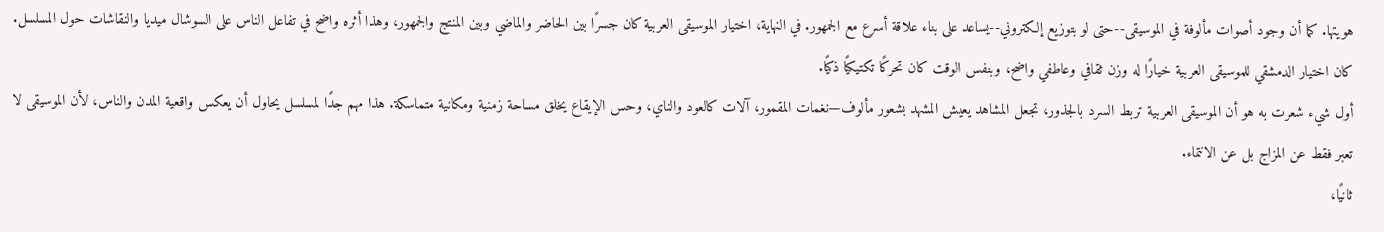هويتها. كما أن وجود أصوات مألوفة في الموسيقى--حتى لو بتوزيع إلكتروني--يساعد على بناء علاقة أسرع مع الجمهور. في النهاية، اختيار الموسيقى العربية كان جسرًا بين الحاضر والماضي وبين المنتج والجمهور، وهذا أثره واضح في تفاعل الناس على السوشال ميديا والنقاشات حول المسلسل.
كان اختيار الدمشقي للموسيقى العربية خيارًا له وزن ثقافي وعاطفي واضح، وبنفس الوقت كان تحركًا تكتيكيًا ذكيًا.
أول شيء شعرت به هو أن الموسيقى العربية تربط السرد بالجذور، تجعل المشاهد يعيش المشهد بشعور مألوف—نغمات المقمور، آلات كالعود والناي، وحس الإيقاع يخلق مساحة زمنية ومكانية متماسكة. هذا مهم جدًا لمسلسل يحاول أن يعكس واقعية المدن والناس، لأن الموسيقى لا تعبر فقط عن المزاج بل عن الانتماء.
ثانيًا،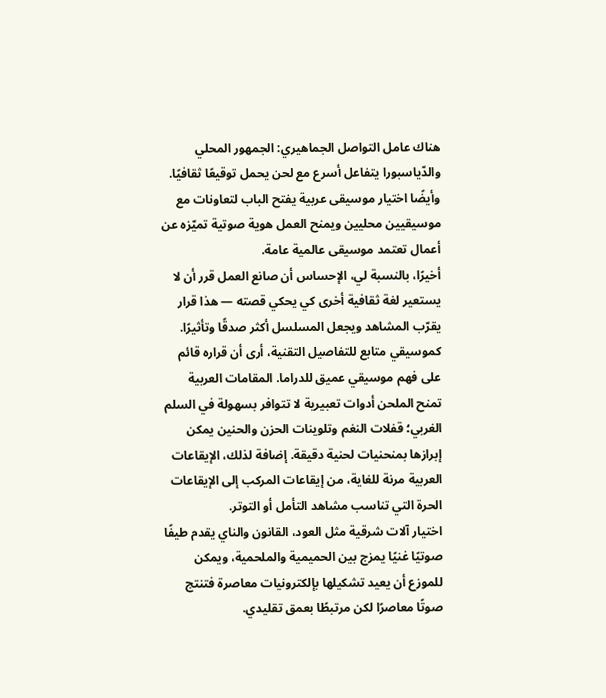هناك عامل التواصل الجماهيري: الجمهور المحلي والدّياسبورا يتفاعل أسرع مع لحن يحمل توقيعًا ثقافيًا. وأيضًا اختيار موسيقى عربية يفتح الباب لتعاونات مع موسيقيين محليين ويمنح العمل هوية صوتية تميّزه عن أعمال تعتمد موسيقى عالمية عامة.
أخيرًا، بالنسبة لي، الإحساس أن صانع العمل قرر أن لا يستعير لغة ثقافية أخرى كي يحكي قصته — هذا قرار يقرّب المشاهد ويجعل المسلسل أكثر صدقًا وتأثيرًا.
كموسيقي متابع للتفاصيل التقنية، أرى أن قراره قائم على فهم موسيقي عميق للدراما. المقامات العربية تمنح الملحن أدوات تعبيرية لا تتوافر بسهولة في السلم الغربي؛ قفلات النغم وتلوينات الحزن والحنين يمكن إبرازها بمنحنيات لحنية دقيقة. إضافة لذلك، الإيقاعات العربية مرنة للغاية، من إيقاعات المركب إلى الإيقاعات الحرة التي تناسب مشاهد التأمل أو التوتر.
اختيار آلات شرقية مثل العود، القانون والناي يقدم طيفًا صوتيًا غنيًا يمزج بين الحميمية والملحمية، ويمكن للموزع أن يعيد تشكيلها بإلكترونيات معاصرة فتنتج صوتًا معاصرًا لكن مرتبطًا بعمق تقليدي.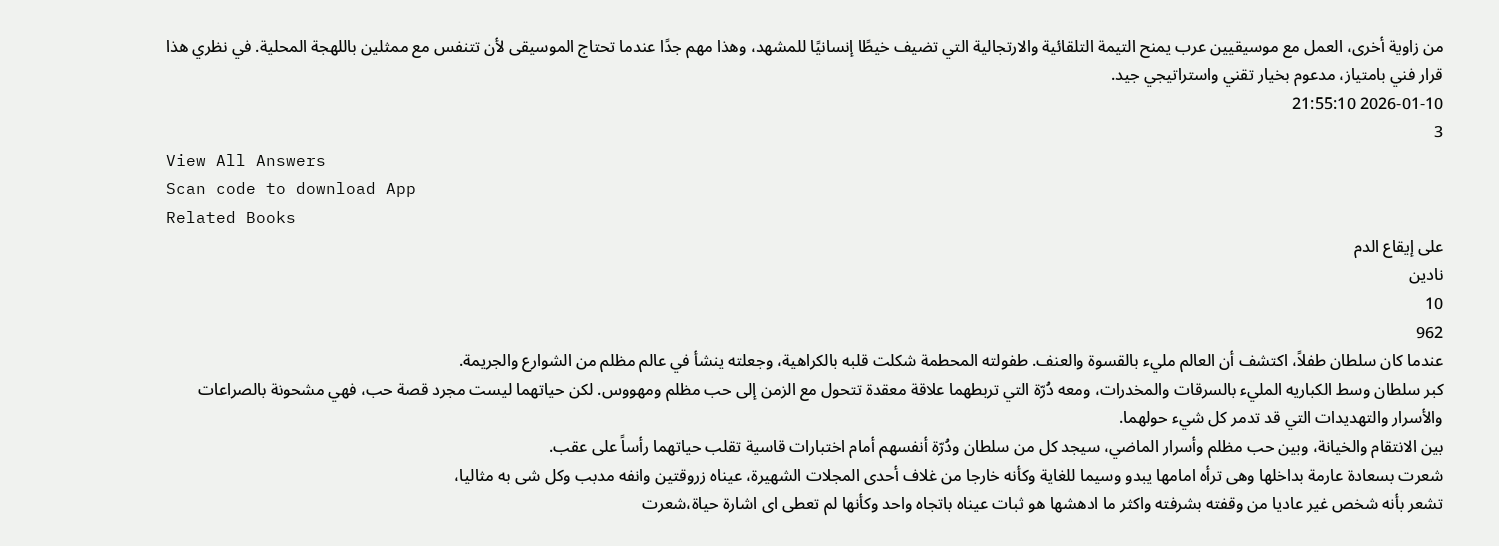من زاوية أخرى، العمل مع موسيقيين عرب يمنح التيمة التلقائية والارتجالية التي تضيف خيطًا إنسانيًا للمشهد، وهذا مهم جدًا عندما تحتاج الموسيقى لأن تتنفس مع ممثلين باللهجة المحلية. في نظري هذا قرار فني بامتياز، مدعوم بخيار تقني واستراتيجي جيد.
2026-01-10 21:55:10
3
View All Answers
Scan code to download App
Related Books
على إيقاع الدم
نادين
10
962
عندما كان سلطان طفلاً، اكتشف أن العالم مليء بالقسوة والعنف. طفولته المحطمة شكلت قلبه بالكراهية، وجعلته ينشأ في عالم مظلم من الشوارع والجريمة.
كبر سلطان وسط الكباريه المليء بالسرقات والمخدرات، ومعه دُرّة التي تربطهما علاقة معقدة تتحول مع الزمن إلى حب مظلم ومهووس. لكن حياتهما ليست مجرد قصة حب، فهي مشحونة بالصراعات والأسرار والتهديدات التي قد تدمر كل شيء حولهما.
بين الانتقام والخيانة، وبين حب مظلم وأسرار الماضي، سيجد كل من سلطان ودُرّة أنفسهم أمام اختبارات قاسية تقلب حياتهما رأساً على عقب.
شعرت بسعادة عارمة بداخلها وهى ترأه امامها يبدو وسيما للغاية وكأنه خارجا من غلاف أحدى المجلات الشهيرة، عيناه زروقتين وانفه مدبب وكل شى به مثاليا،
تشعر بأنه شخص غير عاديا من وقفته بشرفته واكثر ما ادهشها هو ثبات عيناه باتجاه واحد وكأنها لم تعطى اى اشارة حياة،شعرت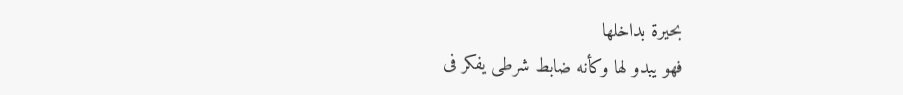بحيرة بداخلها
فهو يبدو لها وكأنه ضابط شرطى يفكر فى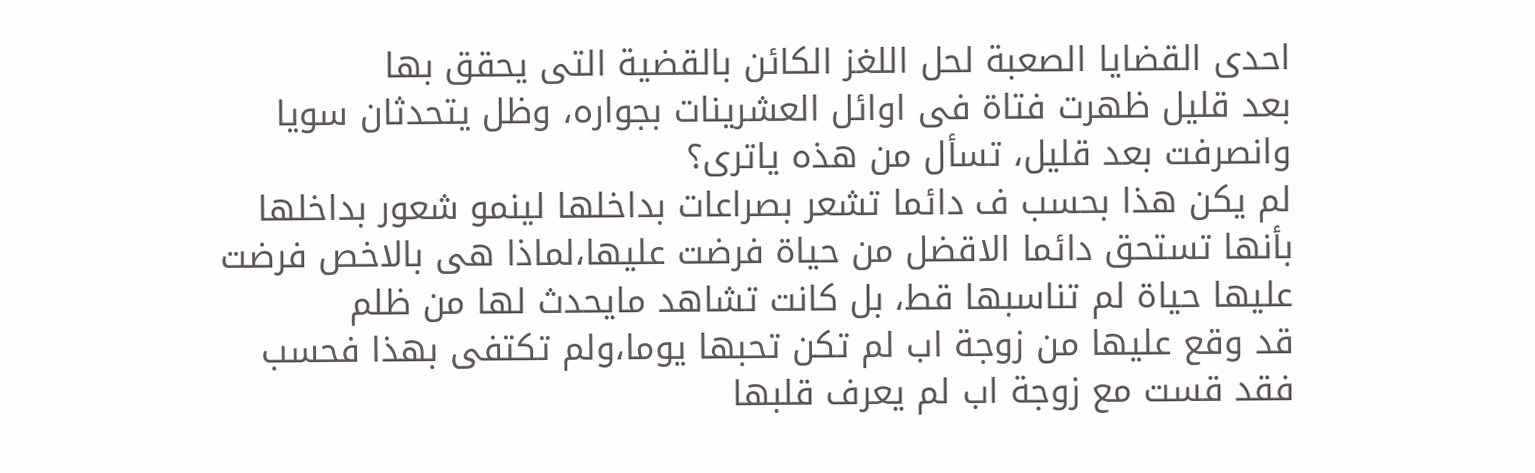احدى القضايا الصعبة لحل اللغز الكائن بالقضية التى يحقق بها
بعد قليل ظهرت فتاة فى اوائل العشرينات بجواره، وظل يتحدثان سويا وانصرفت بعد قليل، تسأل من هذه ياترى؟
لم يكن هذا بحسب ف دائما تشعر بصراعات بداخلها لينمو شعور بداخلها بأنها تستحق دائما الاقضل من حياة فرضت عليها،لماذا هى بالاخص فرضت عليها حياة لم تناسبها قط، بل كانت تشاهد مايحدث لها من ظلم
قد وقع عليها من زوجة اب لم تكن تحبها يوما،ولم تكتفى بهذا فحسب
فقد قست مع زوجة اب لم يعرف قلبها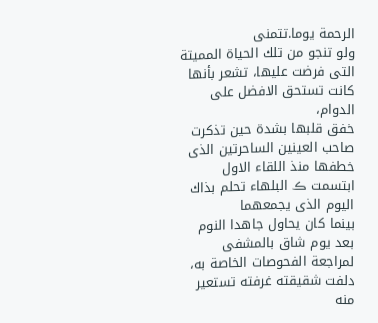الرحمة يوما.تتمنى
ولو تنجو من تلك الحياة المميتة التى فرضت عليها، تشعر بأنها كانت تستحق الافضل على الدوام،
خفق قلبها بشدة حين تذكرت صاحب العينين الساحرتين الذى خطفها منذ اللقاء الاول
ابتسمت ڪ البلهاء تحلم بذاك اليوم الذى يجمعهما
بينما كان يحاول جاهدا النوم بعد يوم شاق بالمشفى لمراجعة الفحوصات الخاصة به، دلفت شقيقته غرفته تستعير منه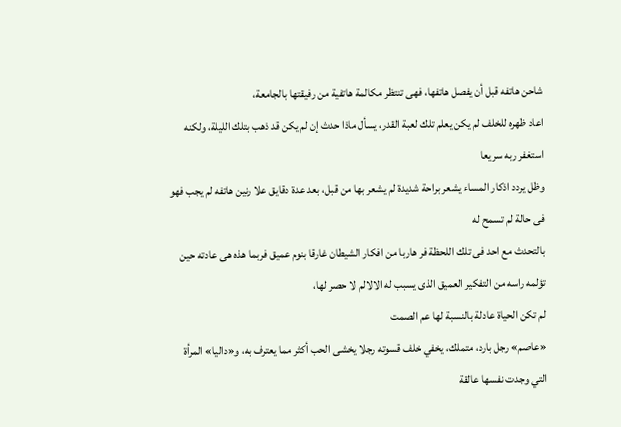شاحن هاتفه قبل أن يفصل هاتفها، فهى تنتظر مكالمة هاتفية من رفيقتها بالجامعة،
اعاد ظهره للخلف لم يكن يعلم تلك لعبة القدر، يسأل ماذا حدث إن لم يكن قد ذهب بتلك الليلة، ولكنه استغفر ربه سريعا
وظل يردد اذكار المساء يشعر براحة شديدة لم يشعر بها من قبل، بعد عدة دقايق علا رنين هاتفه لم يجب فهو فى حالة لم تسمح له
بالتحدث مع احد فى تلك اللحظة فر هاربا من افكار الشيطان غارقا بنوم عميق فربما هذه هى عادته حين تؤلمه راسه من التفكير العميق الذى يسبب له الالالم لا حصر لها،
لم تكن الحياة عادلة بالنسبة لها عم الصمت
«عاصم» رجل بارد، متملك، يخفي خلف قسوته رجلا يخشى الحب أكثر مما يعترف به، و«داليا» المرأة التي وجدت نفسها عالقة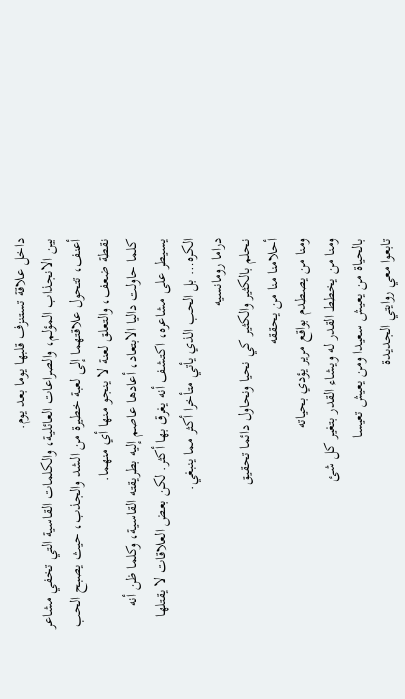داخل علاقة تستنزف قلبها يوما بعد يوم.
بين الانجذاب المؤلم، والصراعات العائلية، والكلمات القاسية التي تخفي مشاعر أعنف، تتحول علاقتهما إلى لعبة خطيرة من الشد والجذب، حيث يصبح الحب نقطة ضعف، والتعلق لعنة لا ينجو منها أي منهما.
كلما حاولت داليا الابتعاد، أعادها عاصم إليه بطريقته القاسية، وكلما ظن أنه يسيطر على مشاعره، اكتشف أنه يغرق بها أكثر. لكن بعض العلاقات لا يقتلها الكره… بل الحب الذي يأتي متأخرا أكثر مما ينبغي.
دراما رومانسيه
نحلم بالكثير والكثير كي نحيا ونحاول دائما تحقيق
أحلامنا منا من يحققه
ومنا من يصطدم بواقع مرير يؤدي بحياته
ومنا من يخطط القدر له ويشاء القدر بتغير كل شئ
بالحياة من يعيش سعيدا ومن يعيش تعيسا
تابعوا معي روايتي الجديدة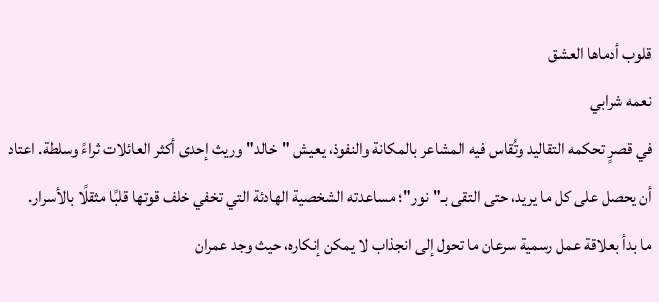قلوب أدماها العشق
نعمه شرابي
في قصرٍ تحكمه التقاليد وتُقاس فيه المشاعر بالمكانة والنفوذ، يعيش "خالد" وريث إحدى أكثر العائلات ثراءً وسلطة. اعتاد أن يحصل على كل ما يريد، حتى التقى بـ"نور"؛ مساعدته الشخصية الهادئة التي تخفي خلف قوتها قلبًا مثقلًا بالأسرار.
ما بدأ بعلاقة عمل رسمية سرعان ما تحول إلى انجذاب لا يمكن إنكاره، حيث وجد عمران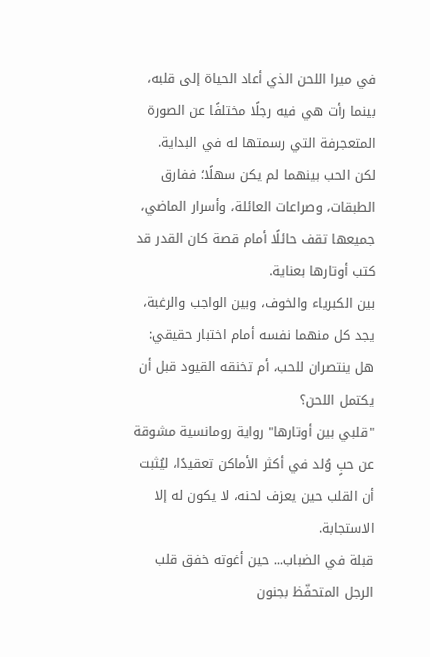في ميرا اللحن الذي أعاد الحياة إلى قلبه، بينما رأت هي فيه رجلًا مختلفًا عن الصورة المتعجرفة التي رسمتها له في البداية. لكن الحب بينهما لم يكن سهلًا؛ ففارق الطبقات، وصراعات العائلة، وأسرار الماضي، جميعها تقف حائلًا أمام قصة كان القدر قد كتب أوتارها بعناية.
بين الكبرياء والخوف، وبين الواجب والرغبة، يجد كل منهما نفسه أمام اختبار حقيقي: هل ينتصران للحب، أم تخنقه القيود قبل أن يكتمل اللحن؟
"قلبي بين أوتارها" رواية رومانسية مشوقة عن حبٍ وُلد في أكثر الأماكن تعقيدًا، ليُثبت أن القلب حين يعزف لحنه، لا يكون له إلا الاستجابة.
قبلة في الضباب... حين أغوته خفق قلب الرجل المتحفّظ بجنون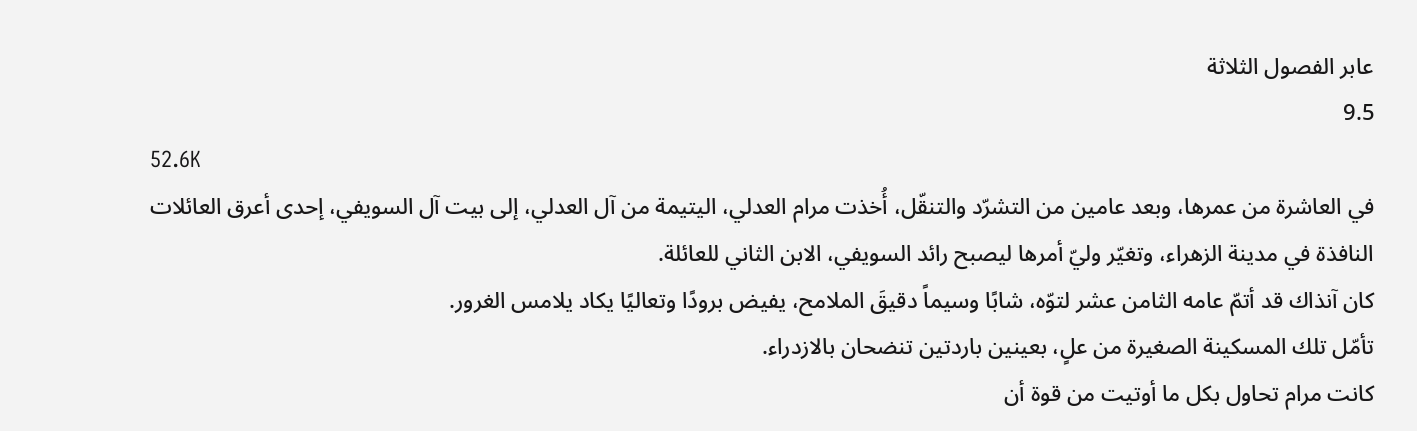عابر الفصول الثلاثة
9.5
52.6K
في العاشرة من عمرها، وبعد عامين من التشرّد والتنقّل، أُخذت مرام العدلي، اليتيمة من آل العدلي، إلى بيت آل السويفي، إحدى أعرق العائلات النافذة في مدينة الزهراء، وتغيّر وليّ أمرها ليصبح رائد السويفي، الابن الثاني للعائلة.
كان آنذاك قد أتمّ عامه الثامن عشر لتوّه، شابًا وسيماً دقيقَ الملامح، يفيض برودًا وتعاليًا يكاد يلامس الغرور.
تأمّل تلك المسكينة الصغيرة من علٍ، بعينين باردتين تنضحان بالازدراء.
كانت مرام تحاول بكل ما أوتيت من قوة أن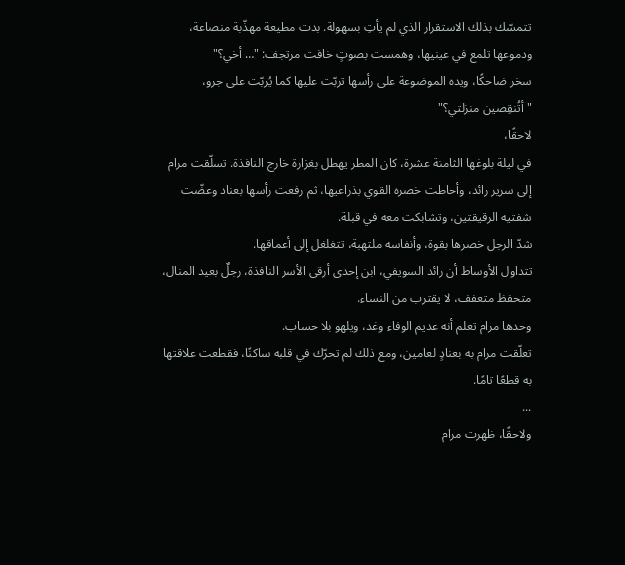تتمسّك بذلك الاستقرار الذي لم يأتِ بسهولة. بدت مطيعة مهذّبة منصاعة، ودموعها تلمع في عينيها، وهمست بصوتٍ خافت مرتجف: "… أخي؟"
سخر ضاحكًا، ويده الموضوعة على رأسها تربّت عليها كما يُربّت على جرو، "أتُنقِصين منزلتي؟"
لاحقًا،
في ليلة بلوغها الثامنة عشرة، كان المطر يهطل بغزارة خارج النافذة. تسلّقت مرام إلى سرير رائد، وأحاطت خصره القوي بذراعيها، ثم رفعت رأسها بعناد وعضّت شفتيه الرقيقتين، وتشابكت معه في قبلة.
شدّ الرجل خصرها بقوة، وأنفاسه ملتهبة، تتغلغل إلى أعماقها.
تتداول الأوساط أن رائد السويفي، ابن إحدى أرقى الأسر النافذة، رجلٌ بعيد المنال، متحفظ متعفف، لا يقترب من النساء.
وحدها مرام تعلم أنه عديم الوفاء وغد، ويلهو بلا حساب.
تعلّقت مرام به بعنادٍ لعامين، ومع ذلك لم تحرّك في قلبه ساكنًا، فقطعت علاقتها به قطعًا تامًا.
...
ولاحقًا، ظهرت مرام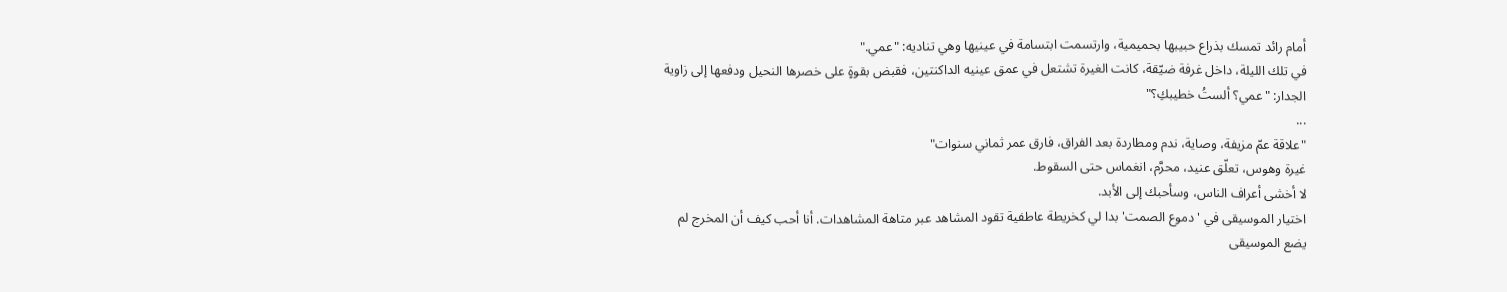أمام رائد تمسك بذراع حبيبها بحميمية، وارتسمت ابتسامة في عينيها وهي تناديه: "عمي."
في تلك الليلة، داخل غرفة ضيّقة، كانت الغيرة تشتعل في عمق عينيه الداكنتين، فقبض بقوةٍ على خصرها النحيل ودفعها إلى زاوية الجدار: "عمي؟ ألستُ خطيبكِ؟"
...
"علاقة عمّ مزيفة، وصاية، ندم ومطاردة بعد الفراق، فارق عمر ثماني سنوات"
غيرة وهوس، تعلّق عنيد، محرَّم، انغماس حتى السقوط.
لا أخشى أعراف الناس، وسأحبك إلى الأبد.
اختيار الموسيقى في 'دموع الصمت' بدا لي كخريطة عاطفية تقود المشاهد عبر متاهة المشاهدات. أنا أحب كيف أن المخرج لم يضع الموسيقى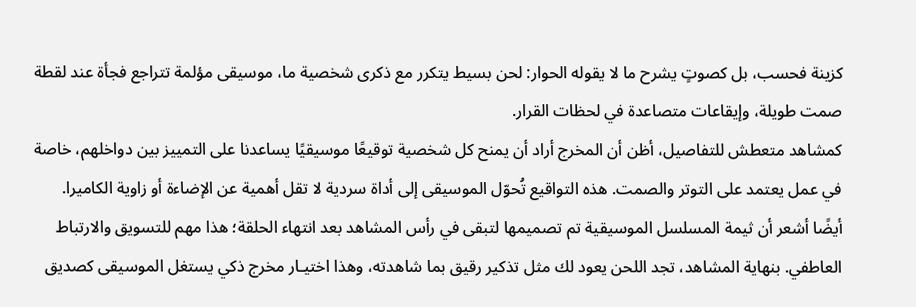كزينة فحسب، بل كصوتٍ يشرح ما لا يقوله الحوار: لحن بسيط يتكرر مع ذكرى شخصية ما، موسيقى مؤلمة تتراجع فجأة عند لقطة صمت طويلة، وإيقاعات متصاعدة في لحظات القرار.
كمشاهد متعطش للتفاصيل، أظن أن المخرج أراد أن يمنح كل شخصية توقيعًا موسيقيًا يساعدنا على التمييز بين دواخلهم، خاصة في عمل يعتمد على التوتر والصمت. هذه التواقيع تُحوّل الموسيقى إلى أداة سردية لا تقل أهمية عن الإضاءة أو زاوية الكاميرا.
أيضًا أشعر أن ثيمة المسلسل الموسيقية تم تصميمها لتبقى في رأس المشاهد بعد انتهاء الحلقة؛ هذا مهم للتسويق والارتباط العاطفي. بنهاية المشاهد، تجد اللحن يعود لك مثل تذكير رقيق بما شاهدته، وهذا اختيـار مخرج ذكي يستغل الموسيقى كصديق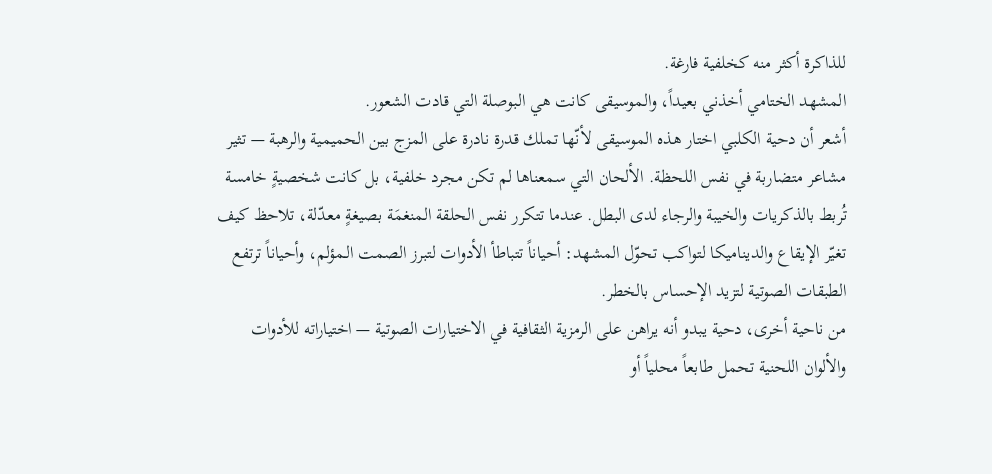للذاكرة أكثر منه كخلفية فارغة.
المشهد الختامي أخذني بعيداً، والموسيقى كانت هي البوصلة التي قادت الشعور.
أشعر أن دحية الكلبي اختار هذه الموسيقى لأنّها تملك قدرة نادرة على المزج بين الحميمية والرهبة — تثير مشاعر متضاربة في نفس اللحظة. الألحان التي سمعناها لم تكن مجرد خلفية، بل كانت شخصيةٍ خامسة تُربط بالذكريات والخيبة والرجاء لدى البطل. عندما تتكرر نفس الحلقة المنغمَة بصيغةٍ معدّلة، تلاحظ كيف تغيّر الإيقاع والديناميكا لتواكب تحوّل المشهد: أحياناً تتباطأ الأدوات لتبرز الصمت الـمؤلم، وأحياناً ترتفع الطبقات الصوتية لتزيد الإحساس بالخطر.
من ناحية أخرى، دحية يبدو أنه يراهن على الرمزية الثقافية في الاختيارات الصوتية — اختياراته للأدوات والألوان اللحنية تحمل طابعاً محلياً أو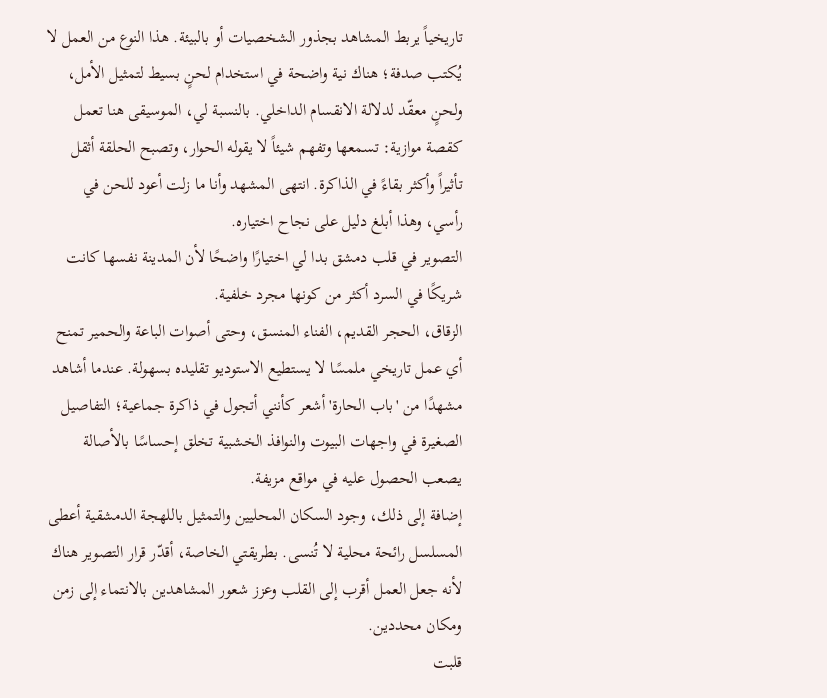تاريخياً يربط المشاهد بجذور الشخصيات أو بالبيئة. هذا النوع من العمل لا يُكتب صدفة؛ هناك نية واضحة في استخدام لحنٍ بسيط لتمثيل الأمل، ولحنٍ معقّد لدلالة الانقسام الداخلي. بالنسبة لي، الموسيقى هنا تعمل كقصة موازية: تسمعها وتفهم شيئاً لا يقوله الحوار، وتصبح الحلقة أثقل تأثيراً وأكثر بقاءً في الذاكرة. انتهى المشهد وأنا ما زلت أعود للحن في رأسي، وهذا أبلغ دليل على نجاح اختياره.
التصوير في قلب دمشق بدا لي اختيارًا واضحًا لأن المدينة نفسها كانت شريكًا في السرد أكثر من كونها مجرد خلفية.
الزقاق، الحجر القديم، الفناء المنسق، وحتى أصوات الباعة والحمير تمنح أي عمل تاريخي ملمسًا لا يستطيع الاستوديو تقليده بسهولة. عندما أشاهد مشهدًا من 'باب الحارة' أشعر كأنني أتجول في ذاكرة جماعية؛ التفاصيل الصغيرة في واجهات البيوت والنوافذ الخشبية تخلق إحساسًا بالأصالة يصعب الحصول عليه في مواقع مزيفة.
إضافة إلى ذلك، وجود السكان المحليين والتمثيل باللهجة الدمشقية أعطى المسلسل رائحة محلية لا تُنسى. بطريقتي الخاصة، أقدّر قرار التصوير هناك لأنه جعل العمل أقرب إلى القلب وعزز شعور المشاهدين بالانتماء إلى زمن ومكان محددين.
قلبت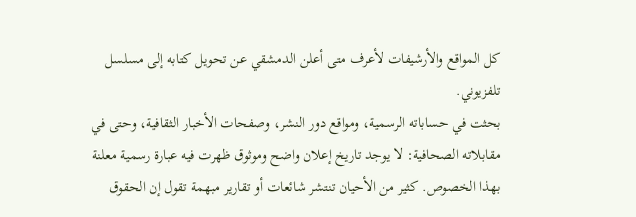كل المواقع والأرشيفات لأعرف متى أعلن الدمشقي عن تحويل كتابه إلى مسلسل تلفزيوني.
بحثت في حساباته الرسمية، ومواقع دور النشر، وصفحات الأخبار الثقافية، وحتى في مقابلاته الصحافية: لا يوجد تاريخ إعلان واضح وموثوق ظهرت فيه عبارة رسمية معلنة بهذا الخصوص. كثير من الأحيان تنتشر شائعات أو تقارير مبهمة تقول إن الحقوق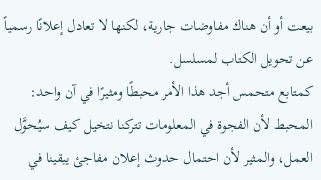بيعت أو أن هناك مفاوضات جارية، لكنها لا تعادل إعلانًا رسمياً عن تحويل الكتاب لمسلسل.
كمتابع متحمس أجد هذا الأمر محبطًا ومثيرًا في آن واحد: المحبط لأن الفجوة في المعلومات تتركنا نتخيل كيف سيُحوَّل العمل، والمثير لأن احتمال حدوث إعلان مفاجئ يبقينا في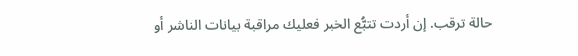حالة ترقب. إن أردت تتبُّع الخبر فعليك مراقبة بيانات الناشر أو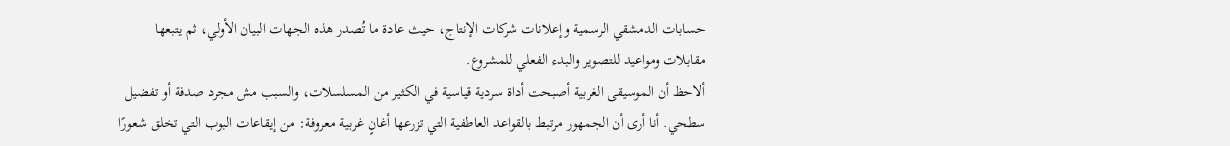حسابات الدمشقي الرسمية وإعلانات شركات الإنتاج، حيث عادة ما تُصدر هذه الجهات البيان الأولي، ثم يتبعها مقابلات ومواعيد للتصوير والبدء الفعلي للمشروع.
ألاحظ أن الموسيقى الغربية أصبحت أداة سردية قياسية في الكثير من المسلسلات، والسبب مش مجرد صدفة أو تفضيل سطحي. أنا أرى أن الجمهور مرتبط بالقواعد العاطفية التي تزرعها أغانٍ غربية معروفة: من إيقاعات البوب التي تخلق شعورًا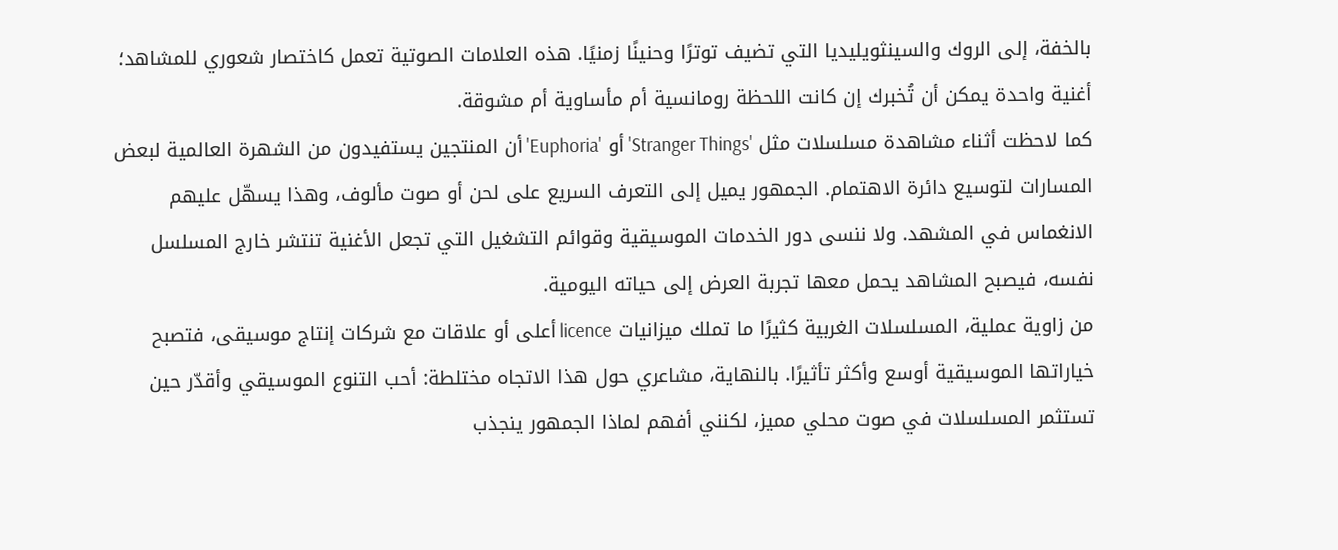بالخفة، إلى الروك والسينثويليديا التي تضيف توترًا وحنينًا زمنيًا. هذه العلامات الصوتية تعمل كاختصار شعوري للمشاهد؛ أغنية واحدة يمكن أن تُخبرك إن كانت اللحظة رومانسية أم مأساوية أم مشوقة.
كما لاحظت أثناء مشاهدة مسلسلات مثل 'Stranger Things' أو 'Euphoria' أن المنتجين يستفيدون من الشهرة العالمية لبعض المسارات لتوسيع دائرة الاهتمام. الجمهور يميل إلى التعرف السريع على لحن أو صوت مألوف، وهذا يسهّل عليهم الانغماس في المشهد. ولا ننسى دور الخدمات الموسيقية وقوائم التشغيل التي تجعل الأغنية تنتشر خارج المسلسل نفسه، فيصبح المشاهد يحمل معها تجربة العرض إلى حياته اليومية.
من زاوية عملية، المسلسلات الغربية كثيرًا ما تملك ميزانيات licence أعلى أو علاقات مع شركات إنتاج موسيقى، فتصبح خياراتها الموسيقية أوسع وأكثر تأثيرًا. بالنهاية، مشاعري حول هذا الاتجاه مختلطة: أحب التنوع الموسيقي وأقدّر حين تستثمر المسلسلات في صوت محلي مميز، لكنني أفهم لماذا الجمهور ينجذب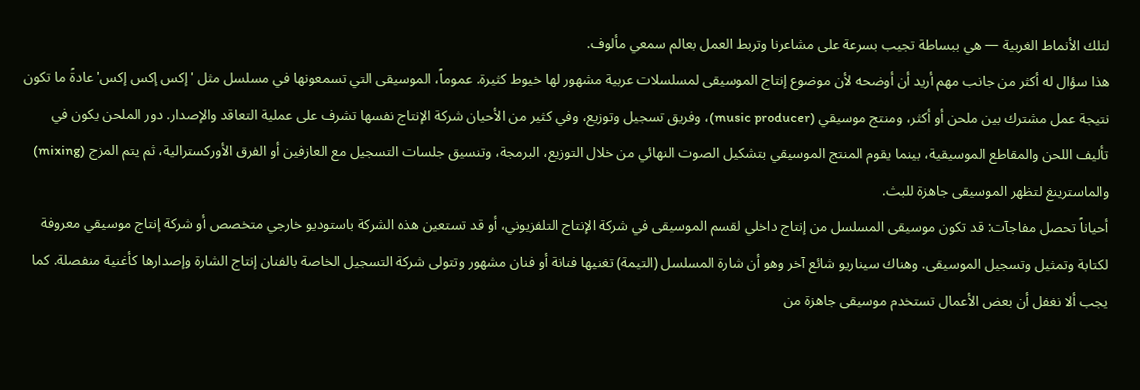لتلك الأنماط الغربية — هي ببساطة تجيب بسرعة على مشاعرنا وتربط العمل بعالم سمعي مألوف.
هذا سؤال له أكثر من جانب مهم أريد أن أوضحه لأن موضوع إنتاج الموسيقى لمسلسلات عربية مشهور لها خيوط كثيرة. عموماً، الموسيقى التي تسمعونها في مسلسل مثل 'إكس إكس إكس' عادةً ما تكون نتيجة عمل مشترك بين ملحن أو أكثر، ومنتج موسيقي (music producer)، وفريق تسجيل وتوزيع، وفي كثير من الأحيان شركة الإنتاج نفسها تشرف على عملية التعاقد والإصدار. دور الملحن يكون في تأليف اللحن والمقاطع الموسيقية، بينما يقوم المنتج الموسيقي بتشكيل الصوت النهائي من خلال التوزيع، البرمجة، وتنسيق جلسات التسجيل مع العازفين أو الفرق الأوركسترالية، ثم يتم المزج (mixing) والماسترينغ لتظهر الموسيقى جاهزة للبث.
أحياناً تحصل مفاجآت: قد تكون موسيقى المسلسل من إنتاج داخلي لقسم الموسيقى في شركة الإنتاج التلفزيوني، أو قد تستعين هذه الشركة باستوديو خارجي متخصص أو شركة إنتاج موسيقي معروفة لكتابة وتمثيل وتسجيل الموسيقى. وهناك سيناريو شائع آخر وهو أن شارة المسلسل (التيمة) تغنيها فنانة أو فنان مشهور وتتولى شركة التسجيل الخاصة بالفنان إنتاج الشارة وإصدارها كأغنية منفصلة. كما يجب ألا نغفل أن بعض الأعمال تستخدم موسيقى جاهزة من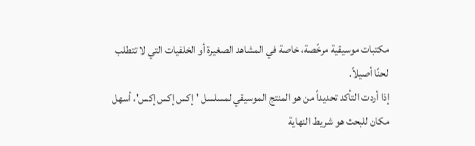مكتبات موسيقية مرخّصة، خاصة في المشاهد الصغيرة أو الخلفيات التي لا تتطلب لحنًا أصيلاً.
إذا أردت التأكد تحديداً من هو المنتج الموسيقي لمسلسل 'إكس إكس إكس'، أسهل مكان للبحث هو شريط النهاية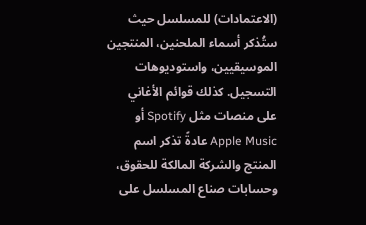(الاعتمادات) للمسلسل حيث ستُذكر أسماء الملحنين، المنتجين الموسيقيين، واستوديوهات التسجيل. كذلك قوائم الأغاني على منصات مثل Spotify أو Apple Music عادةً تذكر اسم المنتج والشركة المالكة للحقوق، وحسابات صناع المسلسل على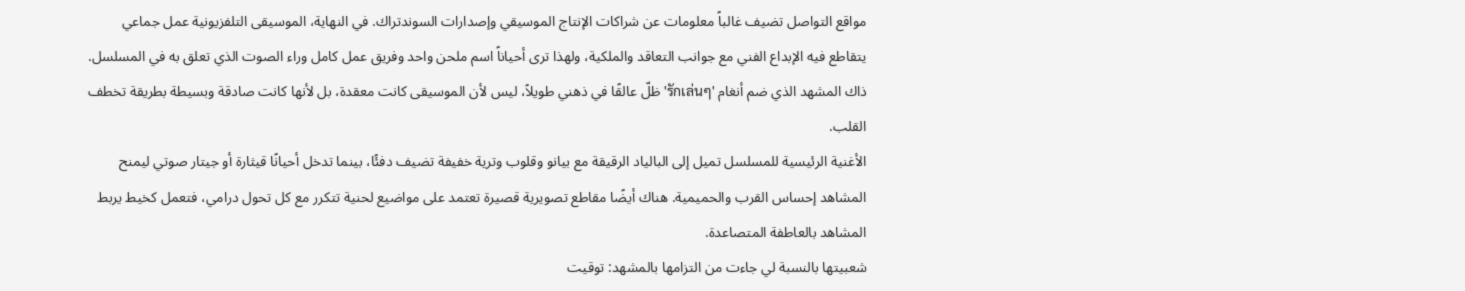مواقع التواصل تضيف غالباً معلومات عن شراكات الإنتاج الموسيقي وإصدارات السوندتراك. في النهاية، الموسيقى التلفزيونية عمل جماعي يتقاطع فيه الإبداع الفني مع جوانب التعاقد والملكية، ولهذا ترى أحياناً اسم ملحن واحد وفريق عمل كامل وراء الصوت الذي تعلق به في المسلسل.
ذاك المشهد الذي ضم أنغام 'รักเล่นๆ' ظلّ عالقًا في ذهني طويلاً، ليس لأن الموسيقى كانت معقدة، بل لأنها كانت صادقة وبسيطة بطريقة تخطف القلب.
الأغنية الرئيسية للمسلسل تميل إلى البالياد الرقيقة مع بيانو وقلوب وترية خفيفة تضيف دفئًا، بينما تدخل أحيانًا قيثارة أو جيتار صوتي ليمنح المشاهد إحساس القرب والحميمية. هناك أيضًا مقاطع تصويرية قصيرة تعتمد على مواضيع لحنية تتكرر مع كل تحول درامي، فتعمل كخيط يربط المشاهد بالعاطفة المتصاعدة.
شعبيتها بالنسبة لي جاءت من التزامها بالمشهد: توقيت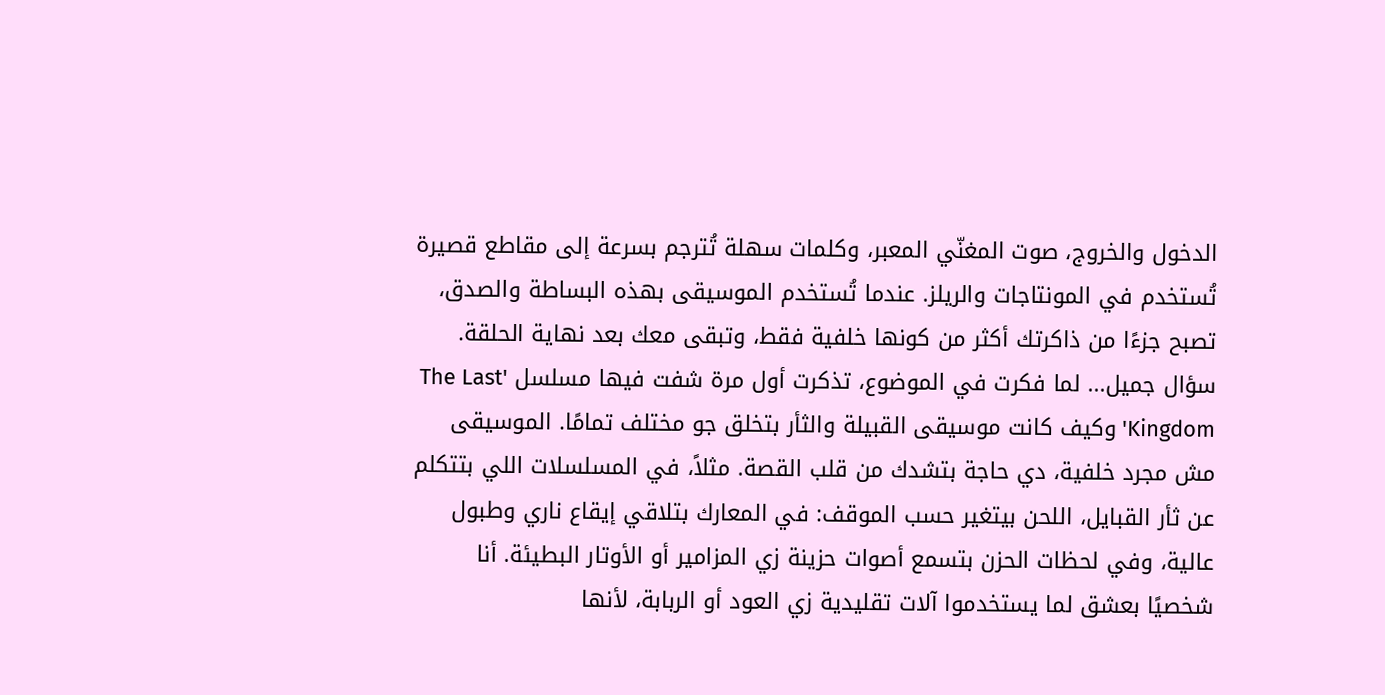الدخول والخروج، صوت المغنّي المعبر، وكلمات سهلة تُترجم بسرعة إلى مقاطع قصيرة تُستخدم في المونتاجات والريلز. عندما تُستخدم الموسيقى بهذه البساطة والصدق، تصبح جزءًا من ذاكرتك أكثر من كونها خلفية فقط، وتبقى معك بعد نهاية الحلقة.
سؤال جميل... لما فكرت في الموضوع، تذكرت أول مرة شفت فيها مسلسل 'The Last Kingdom' وكيف كانت موسيقى القبيلة والثأر بتخلق جو مختلف تمامًا. الموسيقى مش مجرد خلفية، دي حاجة بتشدك من قلب القصة. مثلاً، في المسلسلات اللي بتتكلم عن ثأر القبايل، اللحن بيتغير حسب الموقف: في المعارك بتلاقي إيقاع ناري وطبول عالية، وفي لحظات الحزن بتسمع أصوات حزينة زي المزامير أو الأوتار البطيئة. أنا شخصيًا بعشق لما يستخدموا آلات تقليدية زي العود أو الربابة، لأنها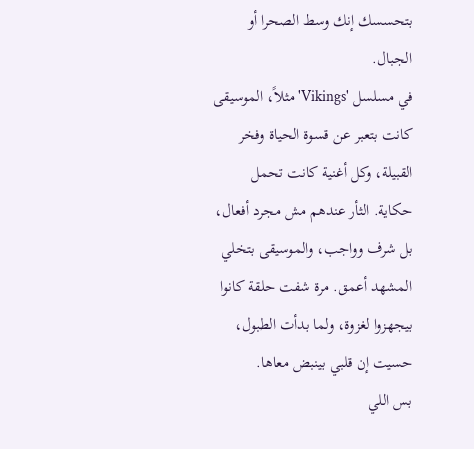بتحسسك إنك وسط الصحرا أو الجبال.
في مسلسل 'Vikings' مثلاً، الموسيقى كانت بتعبر عن قسوة الحياة وفخر القبيلة، وكل أغنية كانت تحمل حكاية. الثأر عندهم مش مجرد أفعال، بل شرف وواجب، والموسيقى بتخلي المشهد أعمق. مرة شفت حلقة كانوا بيجهزوا لغزوة، ولما بدأت الطبول، حسيت إن قلبي بينبض معاها.
بس اللي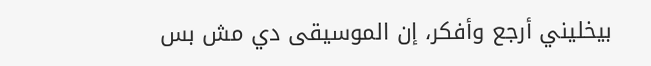بيخليني أرجع وأفكر، إن الموسيقى دي مش بس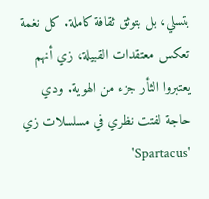بتسلي، بل بتوثق ثقافة كاملة. كل نغمة تعكس معتقدات القبيلة، زي أنهم يعتبروا الثأر جزء من الهوية. ودي حاجة لفتت نظري في مسلسلات زي 'Spartacus'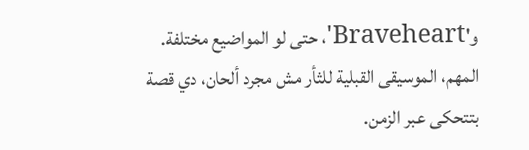و'Braveheart'، حتى لو المواضيع مختلفة. المهم، الموسيقى القبلية للثأر مش مجرد ألحان، دي قصة بتتحكى عبر الزمن.